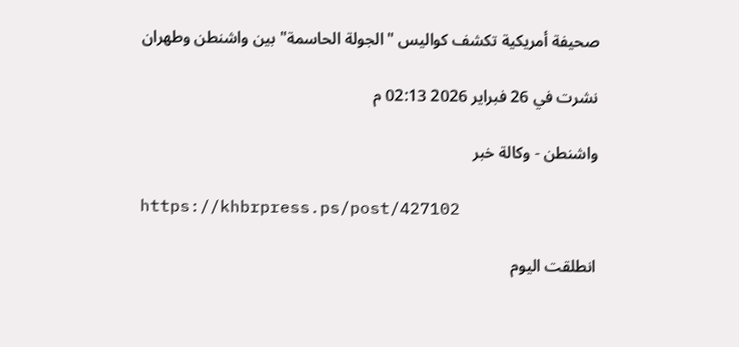صحيفة أمريكية تكشف كواليس "الجولة الحاسمة" بين واشنطن وطهران

نشرت في 26 فبراير 2026 02:13 م

واشنطن - وكالة خبر

https://khbrpress.ps/post/427102

انطلقت اليوم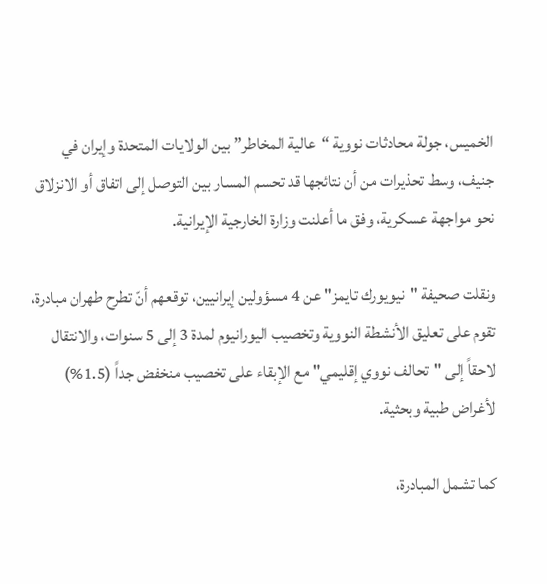الخميس، جولة محادثات نووية “عالية المخاطر” بين الولايات المتحدة وإيران في جنيف، وسط تحذيرات من أن نتائجها قد تحسم المسار بين التوصل إلى اتفاق أو الانزلاق نحو مواجهة عسكرية، وفق ما أعلنت وزارة الخارجية الإيرانية.

ونقلت صحيفة "نيويورك تايمز" عن 4 مسؤولين إيرانيين، توقعهم أنّ تطرح طهران مبادرة، تقوم على تعليق الأنشطة النووية وتخصيب اليورانيوم لمدة 3 إلى 5 سنوات، والانتقال لاحقاً إلى "تحالف نووي إقليمي" مع الإبقاء على تخصيب منخفض جداً (1.5%) لأغراض طبية وبحثية.

كما تشمل المبادرة،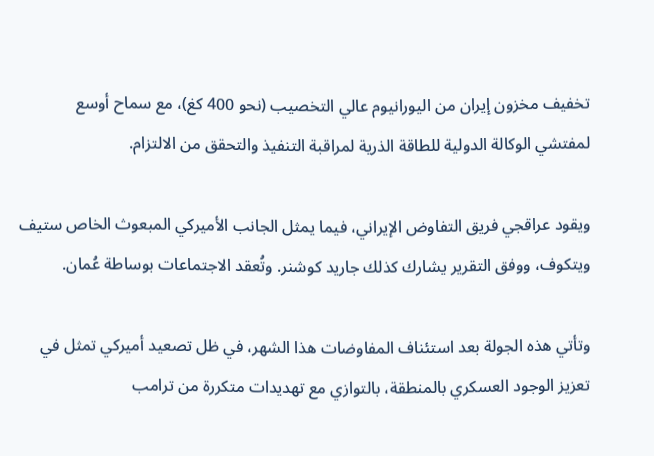تخفيف مخزون إيران من اليورانيوم عالي التخصيب (نحو 400 كغ)، مع سماح أوسع لمفتشي الوكالة الدولية للطاقة الذرية لمراقبة التنفيذ والتحقق من الالتزام.

ويقود عراقجي فريق التفاوض الإيراني، فيما يمثل الجانب الأميركي المبعوث الخاص ستيف ويتكوف، ووفق التقرير يشارك كذلك جاريد كوشنر. وتُعقد الاجتماعات بوساطة عُمان.

وتأتي هذه الجولة بعد استئناف المفاوضات هذا الشهر، في ظل تصعيد أميركي تمثل في تعزيز الوجود العسكري بالمنطقة، بالتوازي مع تهديدات متكررة من ترامب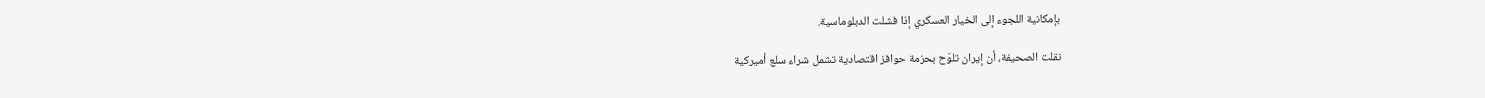بإمكانية اللجوء إلى الخيار العسكري إذا فشلت الدبلوماسية.

نقلت الصحيفة، أن إيران تلوّح بحزمة حوافز اقتصادية تشمل شراء سلع أميركية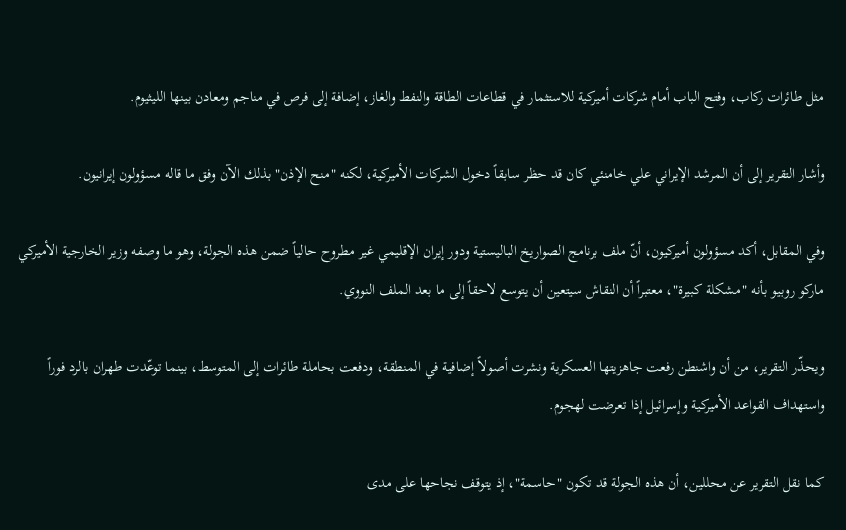مثل طائرات ركاب، وفتح الباب أمام شركات أميركية للاستثمار في قطاعات الطاقة والنفط والغاز، إضافة إلى فرص في مناجم ومعادن بينها الليثيوم.

وأشار التقرير إلى أن المرشد الإيراني علي خامنئي كان قد حظر سابقاً دخول الشركات الأميركية، لكنه "منح الإذن" بذلك الآن وفق ما قاله مسؤولون إيرانيون.

وفي المقابل، أكد مسؤولون أميركيون، أنّ ملف برنامج الصواريخ الباليستية ودور إيران الإقليمي غير مطروح حالياً ضمن هذه الجولة، وهو ما وصفه وزير الخارجية الأميركي ماركو روبيو بأنه "مشكلة كبيرة"، معتبراً أن النقاش سيتعين أن يتوسع لاحقاً إلى ما بعد الملف النووي.

ويحذّر التقرير، من أن واشنطن رفعت جاهزيتها العسكرية ونشرت أصولاً إضافية في المنطقة، ودفعت بحاملة طائرات إلى المتوسط، بينما توعّدت طهران بالرد فوراً واستهداف القواعد الأميركية وإسرائيل إذا تعرضت لهجوم.

كما نقل التقرير عن محللين، أن هذه الجولة قد تكون "حاسمة"، إذ يتوقف نجاحها على مدى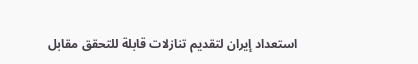استعداد إيران لتقديم تنازلات قابلة للتحقق مقابل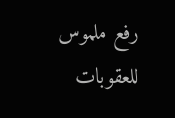رفع ملموس للعقوبات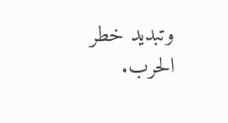وتبديد خطر الحرب.